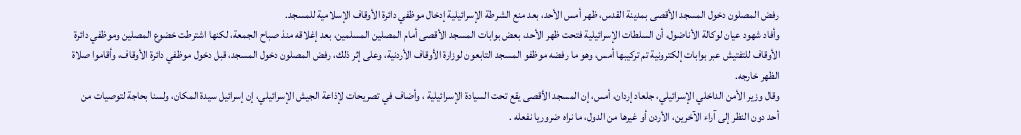رفض المصلون دخول المسجد الأقصى بمدينة القدس، ظهر أمس الأحد، بعد منع الشرطة الإسرائيلية إدخال موظفي دائرة الأوقاف الإسلامية للمسجد.
وأفاد شهود عيان لوكالة الأناضول، أن السلطات الإسرائيلية فتحت ظهر الأحد، بعض بوابات المسجد الأقصى أمام المصلين المسلمين، بعد إغلاقه منذ صباح الجمعة، لكنها اشترطت خضوع المصلين وموظفي دائرة الأوقاف للتفتيش عبر بوابات إلكترونية تم تركيبها أمس، وهو ما رفضه موظفو المسجد التابعون لوزارة الأوقاف الأردنية، وعلى إثر ذلك، رفض المصلون دخول المسجد، قبل دخول موظفي دائرة الأوقاف، وأقاموا صلاة الظهر خارجه.
وقال وزير الأمن الداخلي الإسرائيلي، جلعاد إردان، أمس، إن المسجد الأقصى يقع تحت السيادة الإسرائيلية ، وأضاف في تصريحات لإذاعة الجيش الإسرائيلي، إن إسرائيل سيدة المكان، ولسنا بحاجة لتوصيات من أحد دون النظر إلى آراء الآخرين، الأردن أو غيرها من الدول، ما نراه ضروريا نفعله .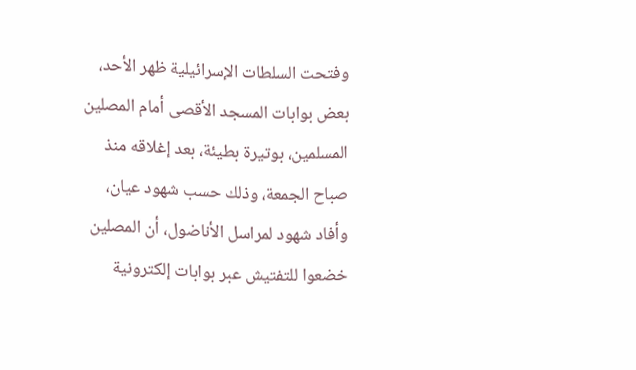وفتحت السلطات الإسرائيلية ظهر الأحد، بعض بوابات المسجد الأقصى أمام المصلين المسلمين، بوتيرة بطيئة، بعد إغلاقه منذ صباح الجمعة، وذلك حسب شهود عيان، وأفاد شهود لمراسل الأناضول، أن المصلين خضعوا للتفتيش عبر بوابات إلكترونية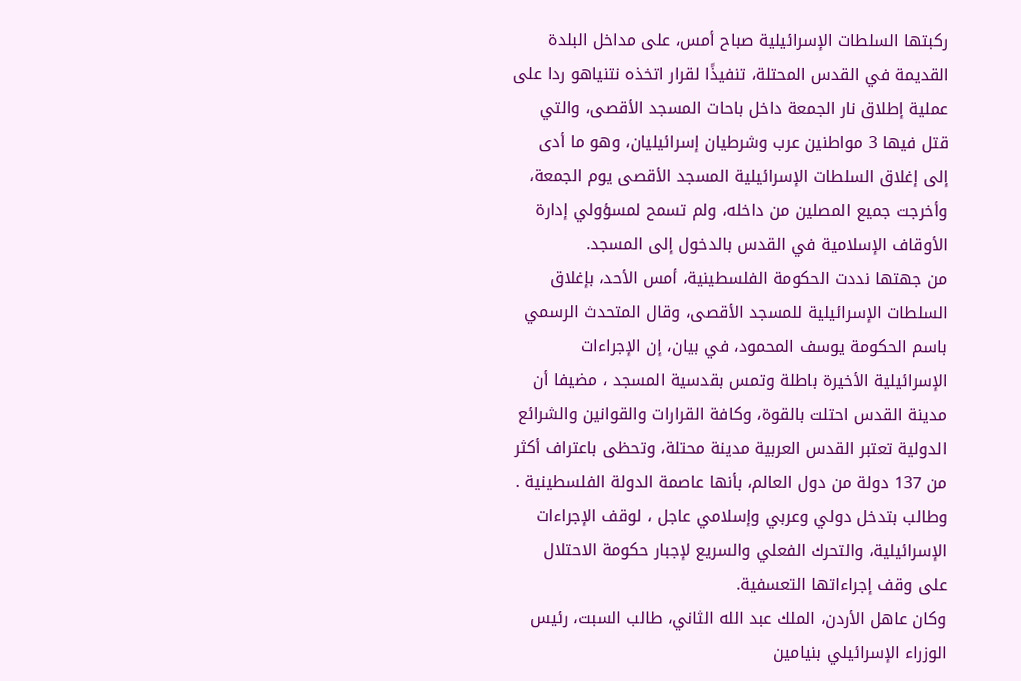ركبتها السلطات الإسرائيلية صباح أمس، على مداخل البلدة القديمة في القدس المحتلة، تنفيذًا لقرار اتخذه نتنياهو ردا على عملية إطلاق نار الجمعة داخل باحات المسجد الأقصى، والتي قتل فيها 3 مواطنين عرب وشرطيان إسرائيليان، وهو ما أدى إلى إغلاق السلطات الإسرائيلية المسجد الأقصى يوم الجمعة، وأخرجت جميع المصلين من داخله، ولم تسمح لمسؤولي إدارة الأوقاف الإسلامية في القدس بالدخول إلى المسجد.
من جهتها نددت الحكومة الفلسطينية، أمس الأحد، بإغلاق السلطات الإسرائيلية للمسجد الأقصى، وقال المتحدث الرسمي باسم الحكومة يوسف المحمود، في بيان، إن الإجراءات الإسرائيلية الأخيرة باطلة وتمس بقدسية المسجد ، مضيفا أن مدينة القدس احتلت بالقوة، وكافة القرارات والقوانين والشرائع الدولية تعتبر القدس العربية مدينة محتلة، وتحظى باعتراف أكثر من 137 دولة من دول العالم، بأنها عاصمة الدولة الفلسطينية .
وطالب بتدخل دولي وعربي وإسلامي عاجل ، لوقف الإجراءات الإسرائيلية، والتحرك الفعلي والسريع لإجبار حكومة الاحتلال على وقف إجراءاتها التعسفية.
وكان عاهل الأردن، الملك عبد الله الثاني، طالب السبت، رئيس الوزراء الإسرائيلي بنيامين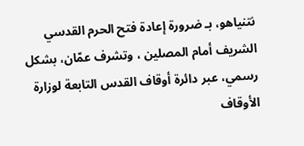نتنياهو، بـ ضرورة إعادة فتح الحرم القدسي الشريف أمام المصلين ، وتشرف عمّان، بشكل رسمي، عبر دائرة أوقاف القدس التابعة لوزارة الأوقاف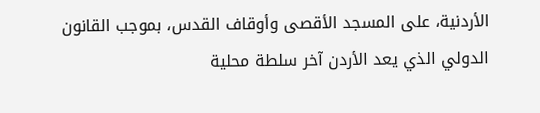الأردنية، على المسجد الأقصى وأوقاف القدس، بموجب القانون الدولي الذي يعد الأردن آخر سلطة محلية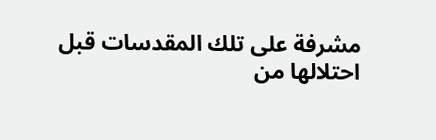مشرفة على تلك المقدسات قبل احتلالها من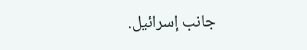جانب إسرائيل.